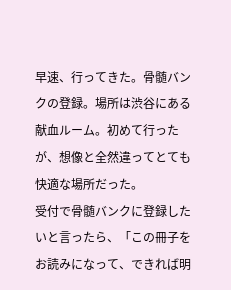早速、行ってきた。骨髄バンクの登録。場所は渋谷にある献血ルーム。初めて行ったが、想像と全然違ってとても快適な場所だった。
受付で骨髄バンクに登録したいと言ったら、「この冊子をお読みになって、できれば明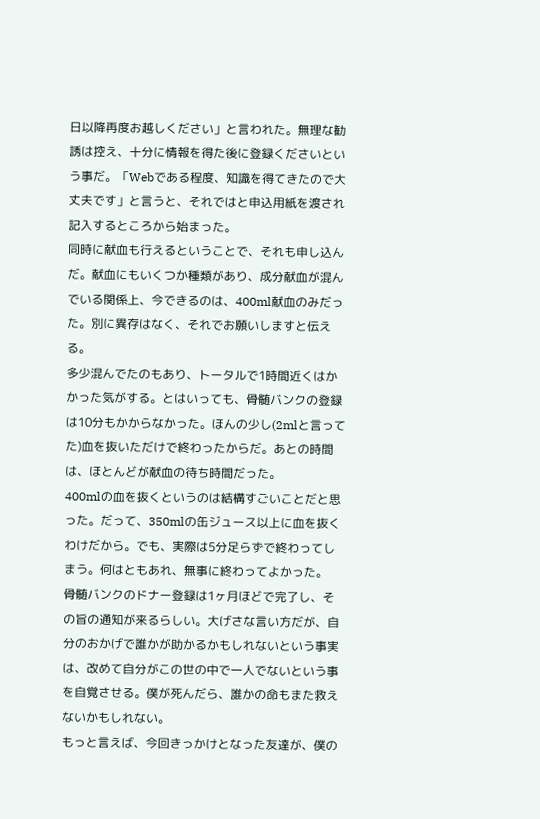日以降再度お越しください」と言われた。無理な勧誘は控え、十分に情報を得た後に登録くださいという事だ。「Webである程度、知識を得てきたので大丈夫です」と言うと、それではと申込用紙を渡され記入するところから始まった。
同時に献血も行えるということで、それも申し込んだ。献血にもいくつか種類があり、成分献血が混んでいる関係上、今できるのは、400ml献血のみだった。別に異存はなく、それでお願いしますと伝える。
多少混んでたのもあり、トータルで1時間近くはかかった気がする。とはいっても、骨髄バンクの登録は10分もかからなかった。ほんの少し(2mlと言ってた)血を抜いただけで終わったからだ。あとの時間は、ほとんどが献血の待ち時間だった。
400mlの血を抜くというのは結構すごいことだと思った。だって、350mlの缶ジュース以上に血を抜くわけだから。でも、実際は5分足らずで終わってしまう。何はともあれ、無事に終わってよかった。
骨髄バンクのドナー登録は1ヶ月ほどで完了し、その旨の通知が来るらしい。大げさな言い方だが、自分のおかげで誰かが助かるかもしれないという事実は、改めて自分がこの世の中で一人でないという事を自覚させる。僕が死んだら、誰かの命もまた救えないかもしれない。
もっと言えば、今回きっかけとなった友達が、僕の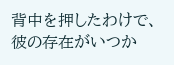背中を押したわけで、彼の存在がいつか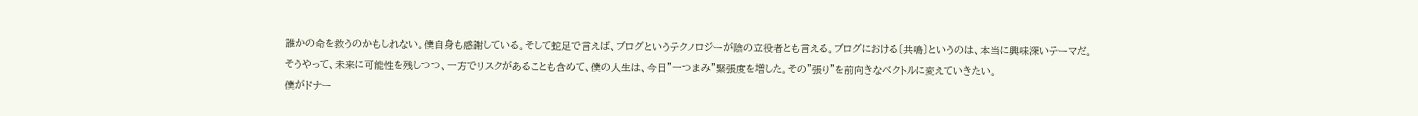誰かの命を救うのかもしれない。僕自身も感謝している。そして蛇足で言えば、ブログというテクノロジーが陰の立役者とも言える。ブログにおける〔共鳴〕というのは、本当に興味深いテーマだ。
そうやって、未来に可能性を残しつつ、一方でリスクがあることも含めて、僕の人生は、今日”一つまみ”緊張度を増した。その”張り”を前向きなベクトルに変えていきたい。
僕がドナー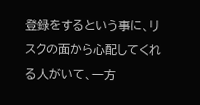登録をするという事に、リスクの面から心配してくれる人がいて、一方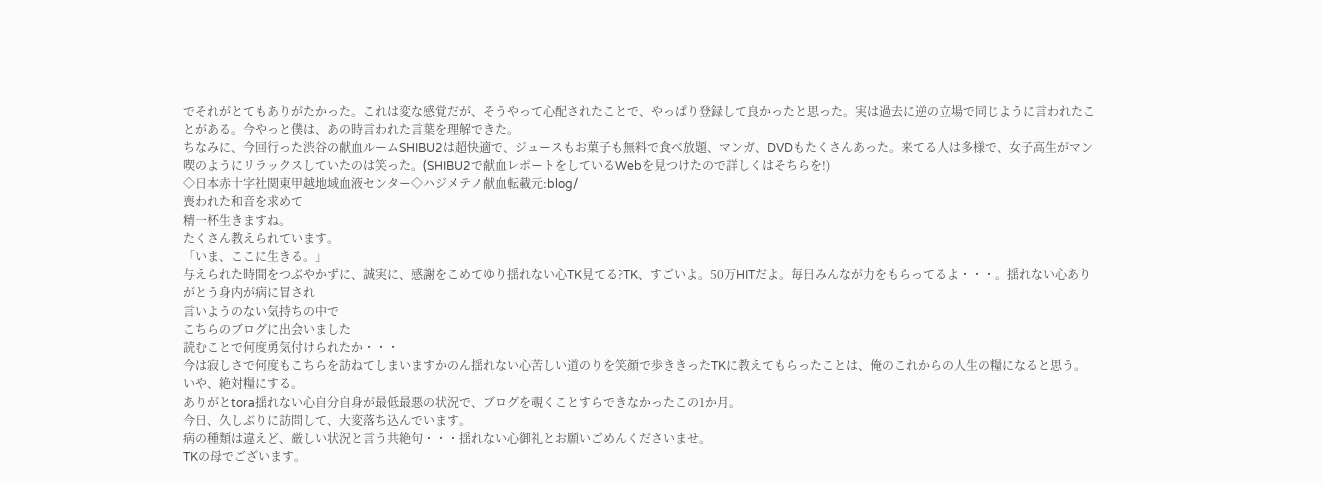でそれがとてもありがたかった。これは変な感覚だが、そうやって心配されたことで、やっぱり登録して良かったと思った。実は過去に逆の立場で同じように言われたことがある。今やっと僕は、あの時言われた言葉を理解できた。
ちなみに、今回行った渋谷の献血ルームSHIBU2は超快適で、ジュースもお菓子も無料で食べ放題、マンガ、DVDもたくさんあった。来てる人は多様で、女子高生がマン喫のようにリラックスしていたのは笑った。(SHIBU2で献血レポートをしているWebを見つけたので詳しくはそちらを!)
◇日本赤十字社関東甲越地域血液センター◇ハジメテノ献血転載元:blog/
喪われた和音を求めて
精一杯生きますね。
たくさん教えられています。
「いま、ここに生きる。」
与えられた時間をつぶやかずに、誠実に、感謝をこめてゆり揺れない心TK見てる?TK、すごいよ。50万HITだよ。毎日みんなが力をもらってるよ・・・。揺れない心ありがとう身内が病に冒され
言いようのない気持ちの中で
こちらのブログに出会いました
読むことで何度勇気付けられたか・・・
今は寂しさで何度もこちらを訪ねてしまいますかのん揺れない心苦しい道のりを笑顔で歩ききったTKに教えてもらったことは、俺のこれからの人生の糧になると思う。
いや、絶対糧にする。
ありがとtora揺れない心自分自身が最低最悪の状況で、ブログを覗くことすらできなかったこの1か月。
今日、久しぶりに訪問して、大変落ち込んでいます。
病の種類は違えど、厳しい状況と言う共絶句・・・揺れない心御礼とお願いごめんくださいませ。
TKの母でございます。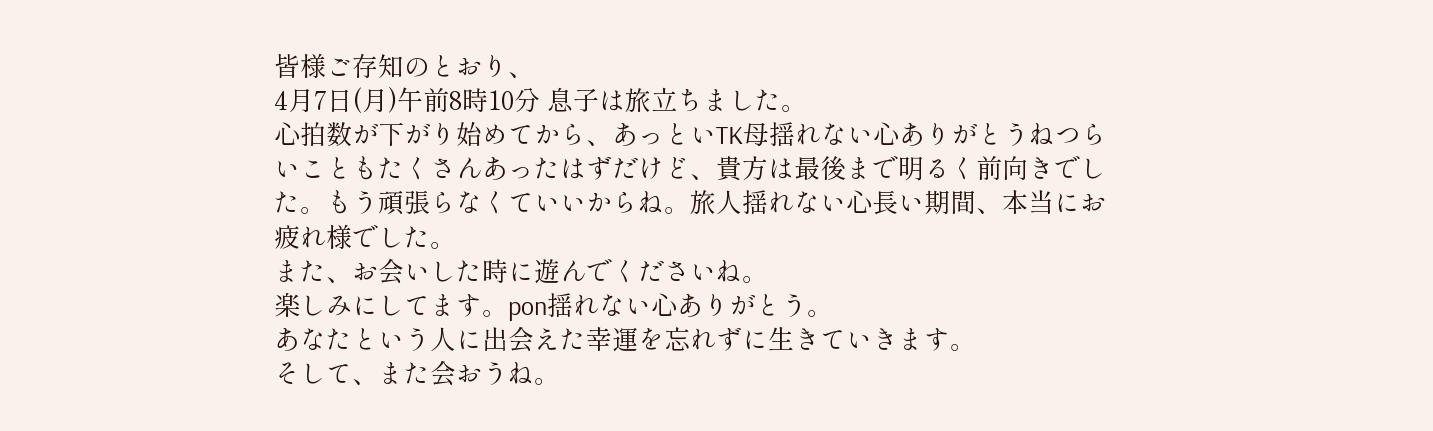皆様ご存知のとおり、
4月7日(月)午前8時10分 息子は旅立ちました。
心拍数が下がり始めてから、あっといTK母揺れない心ありがとうねつらいこともたくさんあったはずだけど、貴方は最後まで明るく前向きでした。もう頑張らなくていいからね。旅人揺れない心長い期間、本当にお疲れ様でした。
また、お会いした時に遊んでくださいね。
楽しみにしてます。pon揺れない心ありがとう。
あなたという人に出会えた幸運を忘れずに生きていきます。
そして、また会おうね。